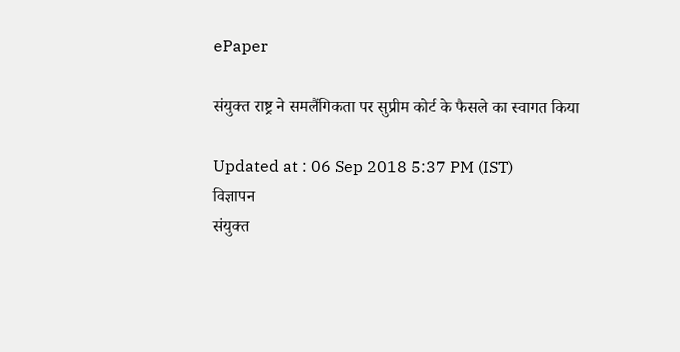ePaper

संयुक्त राष्ट्र ने समलैंगिकता पर सुप्रीम कोर्ट के फैसले का स्वागत किया

Updated at : 06 Sep 2018 5:37 PM (IST)
विज्ञापन
संयुक्त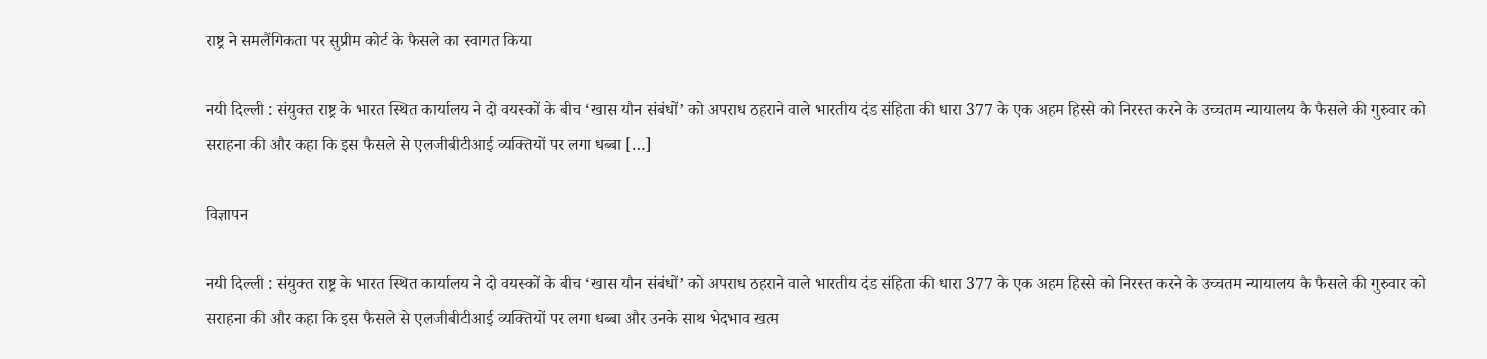राष्ट्र ने समलैंगिकता पर सुप्रीम कोर्ट के फैसले का स्वागत किया

नयी दिल्ली : संयुक्त राष्ट्र के भारत स्थित कार्यालय ने दो वयस्कों के बीच ‘खास यौन संबंधों’ को अपराध ठहराने वाले भारतीय दंड संहिता की धारा 377 के एक अहम हिस्से को निरस्त करने के उच्चतम न्यायालय कै फैसले की गुरुवार को सराहना की और कहा कि इस फैसले से एलजीबीटीआई व्यक्तियों पर लगा धब्बा […]

विज्ञापन

नयी दिल्ली : संयुक्त राष्ट्र के भारत स्थित कार्यालय ने दो वयस्कों के बीच ‘खास यौन संबंधों’ को अपराध ठहराने वाले भारतीय दंड संहिता की धारा 377 के एक अहम हिस्से को निरस्त करने के उच्चतम न्यायालय कै फैसले की गुरुवार को सराहना की और कहा कि इस फैसले से एलजीबीटीआई व्यक्तियों पर लगा धब्बा और उनके साथ भेदभाव खत्म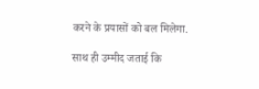करने के प्रयासों को बल मिलेगा.

साथ ही उम्मीद जताई कि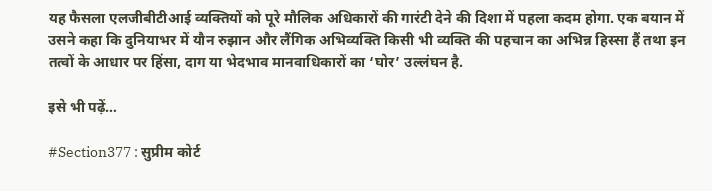यह फैसला एलजीबीटीआई व्यक्तियों को पूरे मौलिक अधिकारों की गारंटी देने की दिशा में पहला कदम होगा. एक बयान में उसने कहा कि दुनियाभर में यौन रुझान और लैंगिक अभिव्यक्ति किसी भी व्यक्ति की पहचान का अभिन्न हिस्सा हैं तथा इन तत्वों के आधार पर हिंसा, दाग या भेदभाव मानवाधिकारों का ‘घोर’ उल्लंघन है.

इसे भी पढ़ें…

#Section377 : सुप्रीम कोर्ट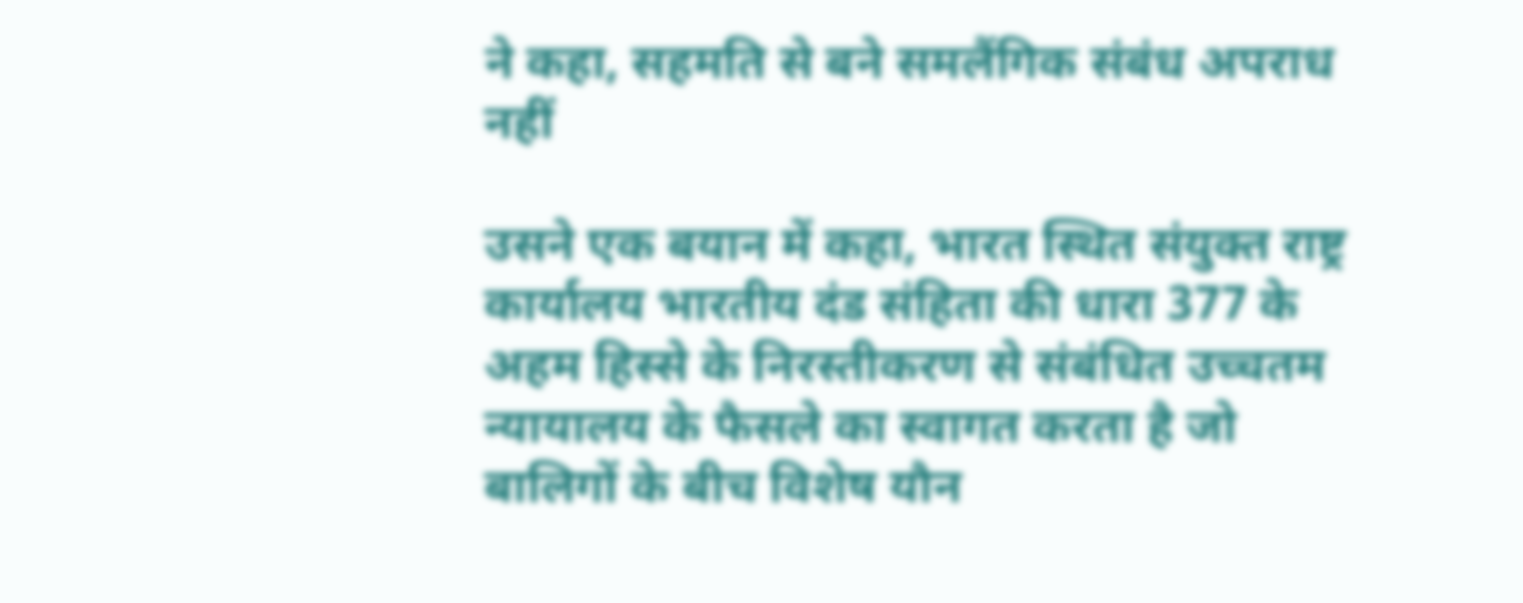ने कहा, सहमति से बने समलैंगिक संबंध अपराध नहीं

उसने एक बयान में कहा, भारत स्थित संयुक्त राष्ट्र कार्यालय भारतीय दंड संहिता की धारा 377 के अहम हिस्से के निरस्तीकरण से संबंधित उच्चतम न्यायालय के फैसले का स्वागत करता है जो बालिगों के बीच विशेष यौन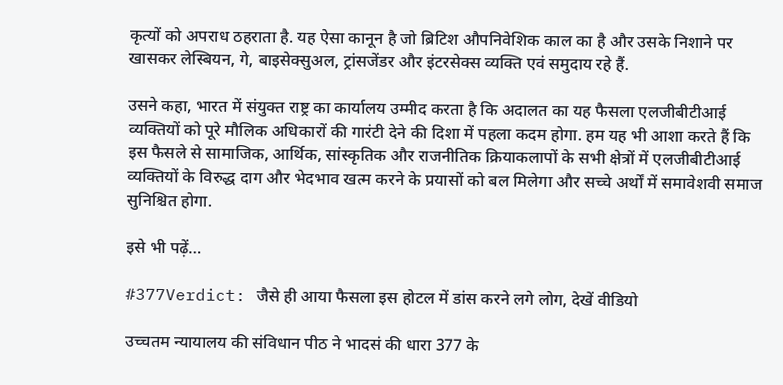कृत्यों को अपराध ठहराता है. यह ऐसा कानून है जो ब्रिटिश औपनिवेशिक काल का है और उसके निशाने पर खासकर लेस्बियन, गे, बाइसेक्सुअल, ट्रांसजेंडर और इंटरसेक्स व्यक्ति एवं समुदाय रहे हैं.

उसने कहा, भारत में संयुक्त राष्ट्र का कार्यालय उम्मीद करता है कि अदालत का यह फैसला एलजीबीटीआई व्यक्तियों को पूरे मौलिक अधिकारों की गारंटी देने की दिशा में पहला कदम होगा. हम यह भी आशा करते हैं कि इस फैसले से सामाजिक, आर्थिक, सांस्कृतिक और राजनीतिक क्रियाकलापों के सभी क्षेत्रों में एलजीबीटीआई व्यक्तियों के विरुद्ध दाग और भेदभाव खत्म करने के प्रयासों को बल मिलेगा और सच्चे अर्थों में समावेशवी समाज सुनिश्चित होगा.

इसे भी पढ़ें…

#377Verdict: जैसे ही आया फैसला इस होटल में डांस करने लगे लोग, देखें वीडियो

उच्चतम न्यायालय की संविधान पीठ ने भादसं की धारा 377 के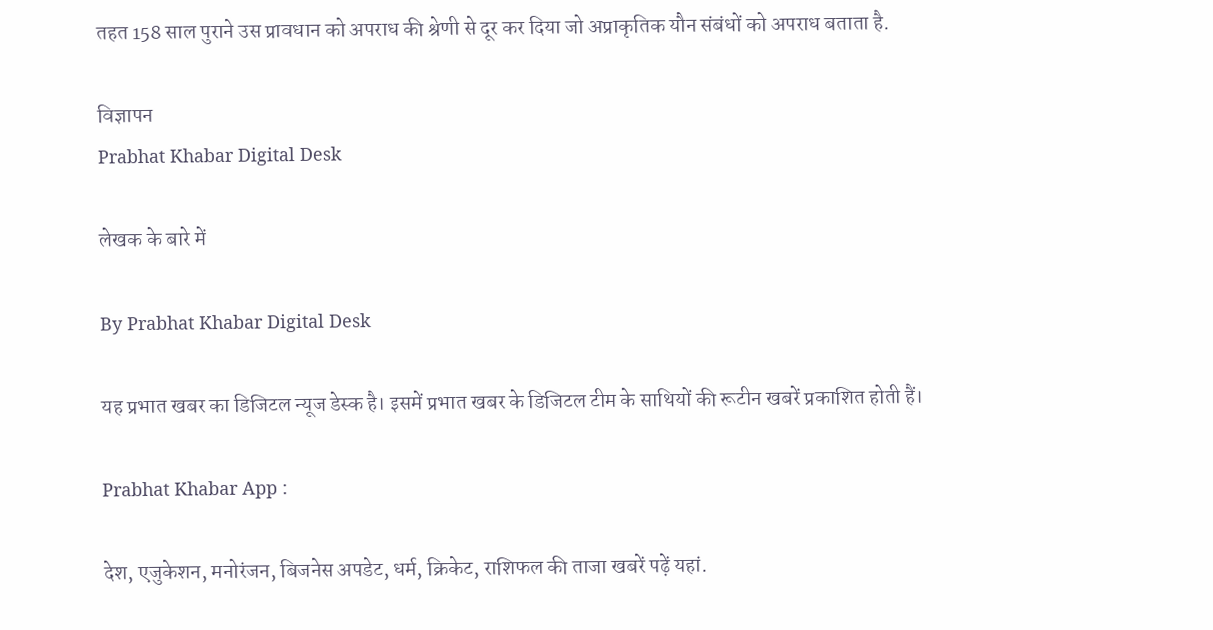तहत 158 साल पुराने उस प्रावधान को अपराध की श्रेणी से दूर कर दिया जो अप्राकृतिक यौन संबंधों को अपराध बताता है.

विज्ञापन
Prabhat Khabar Digital Desk

लेखक के बारे में

By Prabhat Khabar Digital Desk

यह प्रभात खबर का डिजिटल न्यूज डेस्क है। इसमें प्रभात खबर के डिजिटल टीम के साथियों की रूटीन खबरें प्रकाशित होती हैं।

Prabhat Khabar App :

देश, एजुकेशन, मनोरंजन, बिजनेस अपडेट, धर्म, क्रिकेट, राशिफल की ताजा खबरें पढ़ें यहां.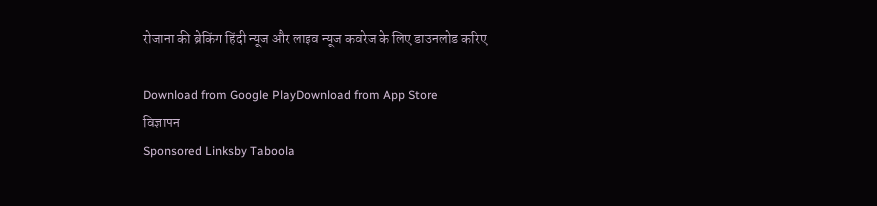रोजाना की ब्रेकिंग हिंदी न्यूज और लाइव न्यूज कवरेज के लिए डाउनलोड करिए

Download from Google PlayDownload from App Store
विज्ञापन
Sponsored Linksby Taboola